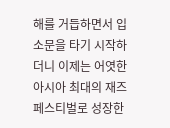해를 거듭하면서 입소문을 타기 시작하더니 이제는 어엿한 아시아 최대의 재즈페스티벌로 성장한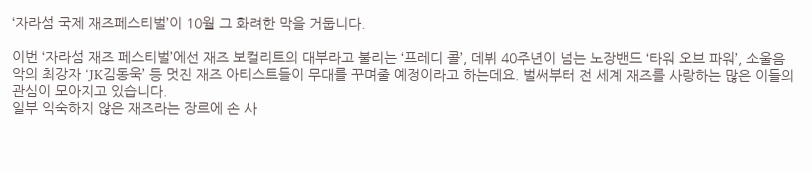‘자라섬 국제 재즈페스티벌’이 10월 그 화려한 막을 거둡니다.

이번 ‘자라섬 재즈 페스티벌’에선 재즈 보컬리트의 대부라고 불리는 ‘프레디 콜’, 데뷔 40주년이 넘는 노장밴드 ‘타워 오브 파워’, 소울음악의 최강자 ‘JK김동욱’ 등 멋진 재즈 아티스트들이 무대를 꾸며줄 예정이라고 하는데요. 벌써부터 전 세계 재즈를 사랑하는 많은 이들의 관심이 모아지고 있습니다.
일부 익숙하지 않은 재즈라는 장르에 손 사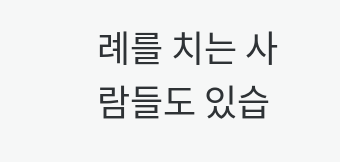례를 치는 사람들도 있습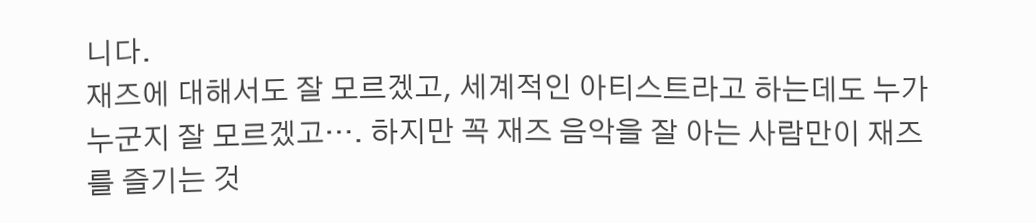니다.
재즈에 대해서도 잘 모르겠고, 세계적인 아티스트라고 하는데도 누가 누군지 잘 모르겠고…. 하지만 꼭 재즈 음악을 잘 아는 사람만이 재즈를 즐기는 것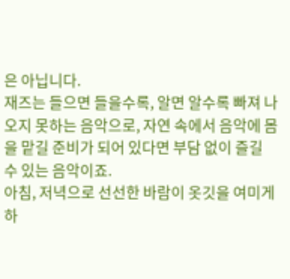은 아닙니다.
재즈는 들으면 들을수록, 알면 알수록 빠져 나오지 못하는 음악으로, 자연 속에서 음악에 몸을 맡길 준비가 되어 있다면 부담 없이 즐길 수 있는 음악이죠.
아침, 저녁으로 선선한 바람이 옷깃을 여미게 하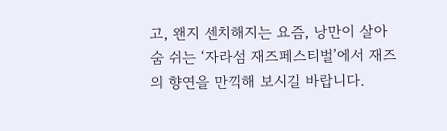고, 왠지 센치해지는 요즘, 낭만이 살아 숨 쉬는 ‘자라섬 재즈페스티벌’에서 재즈의 향연을 만끽해 보시길 바랍니다.